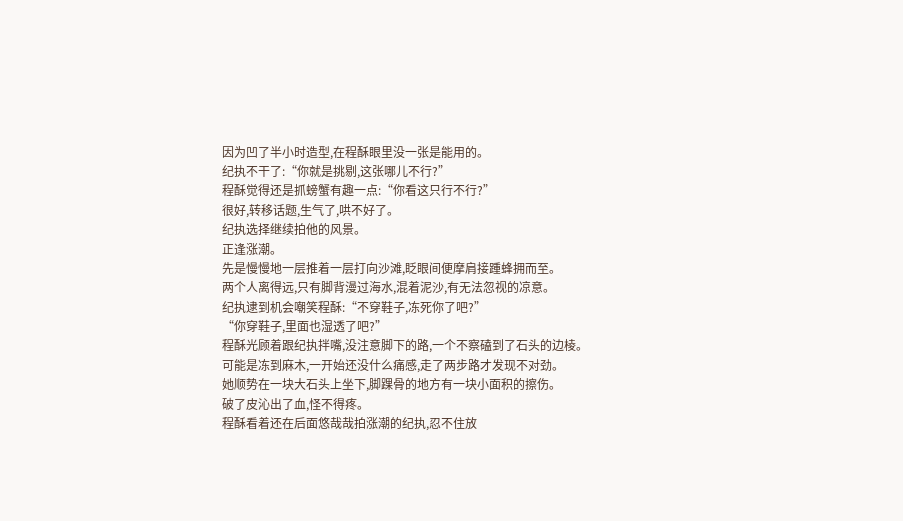因为凹了半小时造型,在程酥眼里没一张是能用的。
纪执不干了:“你就是挑剔,这张哪儿不行?”
程酥觉得还是抓螃蟹有趣一点:“你看这只行不行?”
很好,转移话题,生气了,哄不好了。
纪执选择继续拍他的风景。
正逢涨潮。
先是慢慢地一层推着一层打向沙滩,眨眼间便摩肩接踵蜂拥而至。
两个人离得远,只有脚背漫过海水,混着泥沙,有无法忽视的凉意。
纪执逮到机会嘲笑程酥:“不穿鞋子,冻死你了吧?”
“你穿鞋子,里面也湿透了吧?”
程酥光顾着跟纪执拌嘴,没注意脚下的路,一个不察磕到了石头的边棱。
可能是冻到麻木,一开始还没什么痛感,走了两步路才发现不对劲。
她顺势在一块大石头上坐下,脚踝骨的地方有一块小面积的擦伤。
破了皮沁出了血,怪不得疼。
程酥看着还在后面悠哉哉拍涨潮的纪执,忍不住放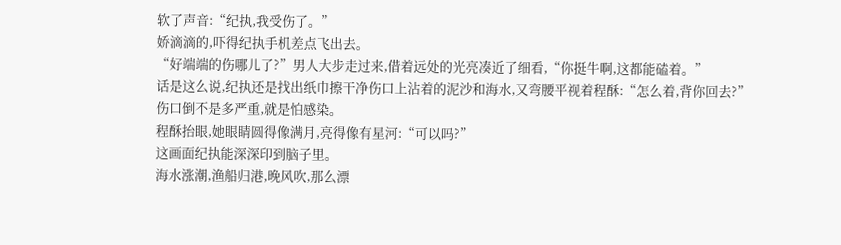软了声音:“纪执,我受伤了。”
娇滴滴的,吓得纪执手机差点飞出去。
“好端端的伤哪儿了?”男人大步走过来,借着远处的光亮凑近了细看,“你挺牛啊,这都能磕着。”
话是这么说,纪执还是找出纸巾擦干净伤口上沾着的泥沙和海水,又弯腰平视着程酥:“怎么着,背你回去?”
伤口倒不是多严重,就是怕感染。
程酥抬眼,她眼睛圆得像满月,亮得像有星河:“可以吗?”
这画面纪执能深深印到脑子里。
海水涨潮,渔船归港,晚风吹,那么漂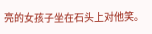亮的女孩子坐在石头上对他笑。